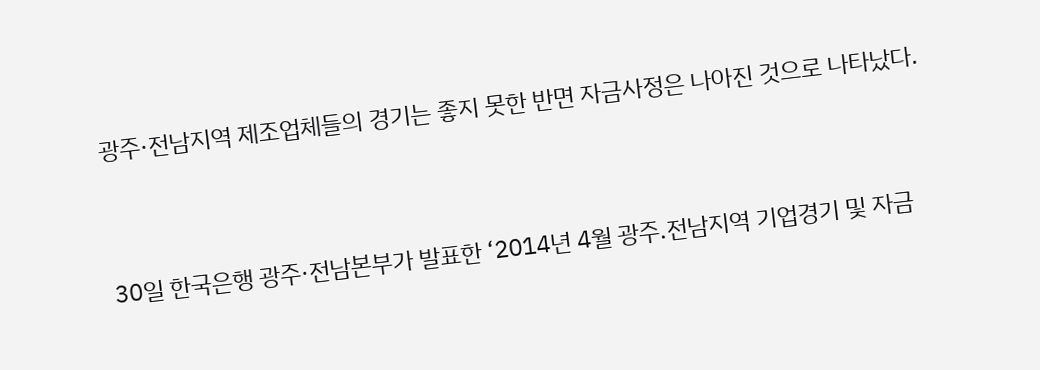광주·전남지역 제조업체들의 경기는 좋지 못한 반면 자금사정은 나아진 것으로 나타났다.


30일 한국은행 광주·전남본부가 발표한 ‘2014년 4월 광주.전남지역 기업경기 및 자금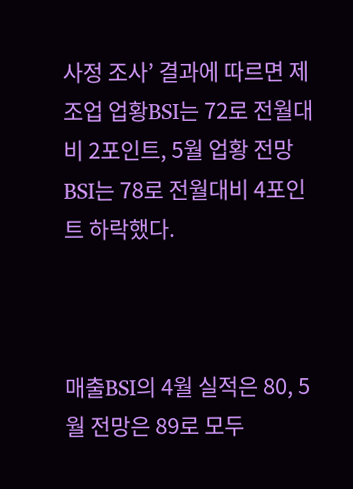사정 조사’ 결과에 따르면 제조업 업황BSI는 72로 전월대비 2포인트, 5월 업황 전망BSI는 78로 전월대비 4포인트 하락했다.



매출BSI의 4월 실적은 80, 5월 전망은 89로 모두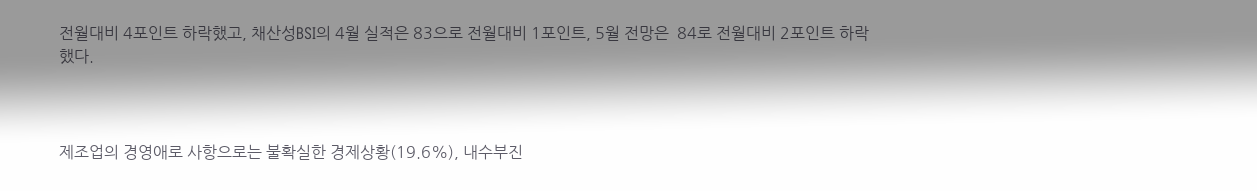전월대비 4포인트 하락했고, 채산성BSI의 4월 실적은 83으로 전월대비 1포인트, 5월 전망은  84로 전월대비 2포인트 하락했다.



제조업의 경영애로 사항으로는 불확실한 경제상황(19.6%), 내수부진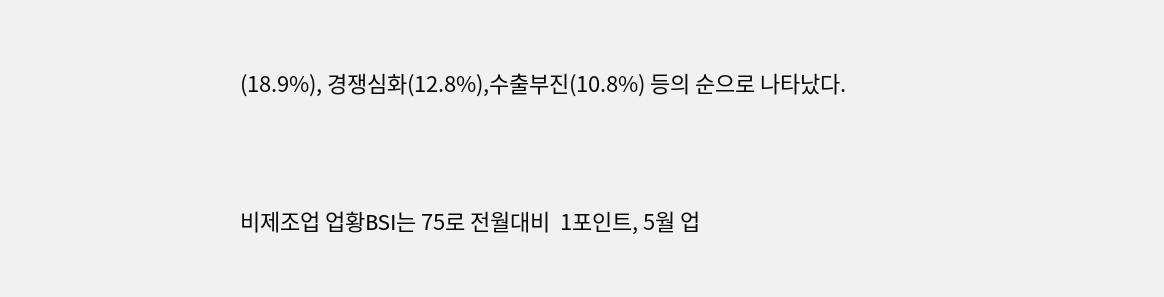(18.9%), 경쟁심화(12.8%),수출부진(10.8%) 등의 순으로 나타났다.


비제조업 업황BSI는 75로 전월대비  1포인트, 5월 업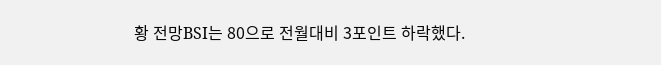황 전망BSI는 80으로 전월대비 3포인트 하락했다.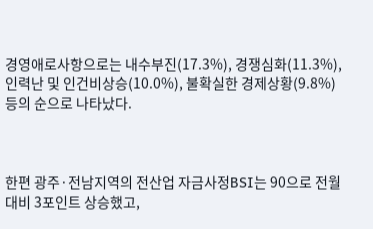경영애로사항으로는 내수부진(17.3%), 경쟁심화(11.3%), 인력난 및 인건비상승(10.0%), 불확실한 경제상황(9.8%) 등의 순으로 나타났다.



한편 광주·전남지역의 전산업 자금사정BSI는 90으로 전월대비 3포인트 상승했고,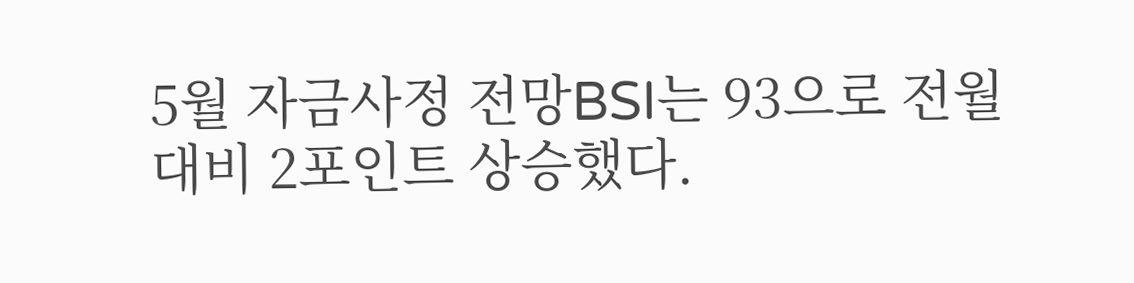5월 자금사정 전망BSI는 93으로 전월대비 2포인트 상승했다.